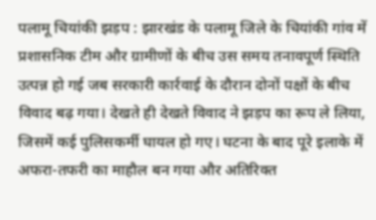पलामू चियांकी झड़प : झारखंड के पलामू जिले के चियांकी गांव में प्रशासनिक टीम और ग्रामीणों के बीच उस समय तनावपूर्ण स्थिति उत्पन्न हो गई जब सरकारी कार्रवाई के दौरान दोनों पक्षों के बीच विवाद बढ़ गया। देखते ही देखते विवाद ने झड़प का रूप ले लिया, जिसमें कई पुलिसकर्मी घायल हो गए। घटना के बाद पूरे इलाके में अफरा-तफरी का माहौल बन गया और अतिरिक्त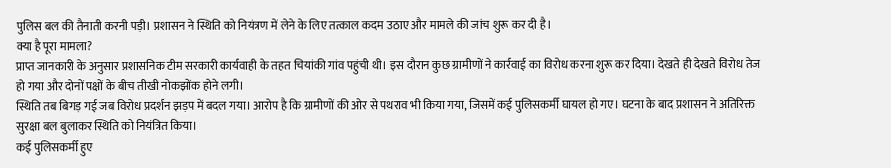पुलिस बल की तैनाती करनी पड़ी। प्रशासन ने स्थिति को नियंत्रण में लेने के लिए तत्काल कदम उठाए और मामले की जांच शुरू कर दी है।
क्या है पूरा मामला?
प्राप्त जानकारी के अनुसार प्रशासनिक टीम सरकारी कार्यवाही के तहत चियांकी गांव पहुंची थी। इस दौरान कुछ ग्रामीणों ने कार्रवाई का विरोध करना शुरू कर दिया। देखते ही देखते विरोध तेज हो गया और दोनों पक्षों के बीच तीखी नोकझोंक होने लगी।
स्थिति तब बिगड़ गई जब विरोध प्रदर्शन झड़प में बदल गया। आरोप है कि ग्रामीणों की ओर से पथराव भी किया गया, जिसमें कई पुलिसकर्मी घायल हो गए। घटना के बाद प्रशासन ने अतिरिक्त सुरक्षा बल बुलाकर स्थिति को नियंत्रित किया।
कई पुलिसकर्मी हुए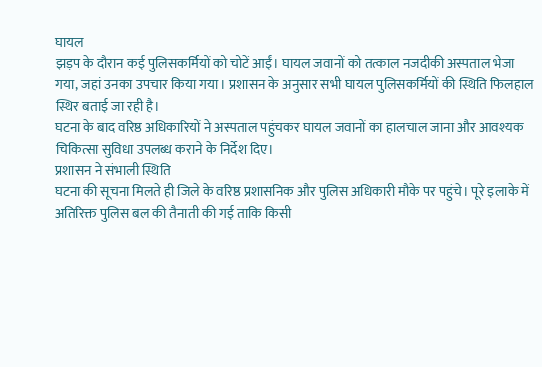घायल
झड़प के दौरान कई पुलिसकर्मियों को चोटें आईं। घायल जवानों को तत्काल नजदीकी अस्पताल भेजा गया, जहां उनका उपचार किया गया। प्रशासन के अनुसार सभी घायल पुलिसकर्मियों की स्थिति फिलहाल स्थिर बताई जा रही है।
घटना के बाद वरिष्ठ अधिकारियों ने अस्पताल पहुंचकर घायल जवानों का हालचाल जाना और आवश्यक चिकित्सा सुविधा उपलब्ध कराने के निर्देश दिए।
प्रशासन ने संभाली स्थिति
घटना की सूचना मिलते ही जिले के वरिष्ठ प्रशासनिक और पुलिस अधिकारी मौके पर पहुंचे। पूरे इलाके में अतिरिक्त पुलिस बल की तैनाती की गई ताकि किसी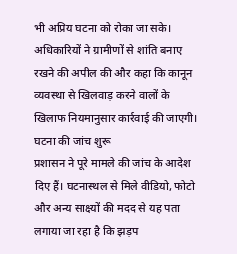भी अप्रिय घटना को रोका जा सके।
अधिकारियों ने ग्रामीणों से शांति बनाए रखने की अपील की और कहा कि कानून व्यवस्था से खिलवाड़ करने वालों के खिलाफ नियमानुसार कार्रवाई की जाएगी।
घटना की जांच शुरू
प्रशासन ने पूरे मामले की जांच के आदेश दिए हैं। घटनास्थल से मिले वीडियो, फोटो और अन्य साक्ष्यों की मदद से यह पता लगाया जा रहा है कि झड़प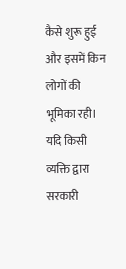कैसे शुरू हुई और इसमें किन लोगों की भूमिका रही।
यदि किसी व्यक्ति द्वारा सरकारी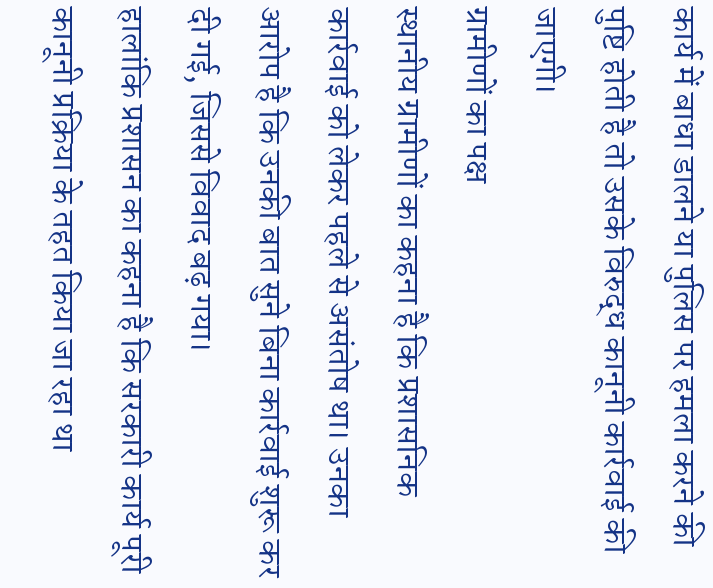कार्य में बाधा डालने या पुलिस पर हमला करने की पुष्टि होती है तो उसके विरुद्ध कानूनी कार्रवाई की जाएगी।
ग्रामीणों का पक्ष
स्थानीय ग्रामीणों का कहना है कि प्रशासनिक कार्रवाई को लेकर पहले से असंतोष था। उनका आरोप है कि उनकी बात सुने बिना कार्रवाई शुरू कर दी गई, जिससे विवाद बढ़ गया।
हालांकि प्रशासन का कहना है कि सरकारी कार्य पूरी कानूनी प्रक्रिया के तहत किया जा रहा था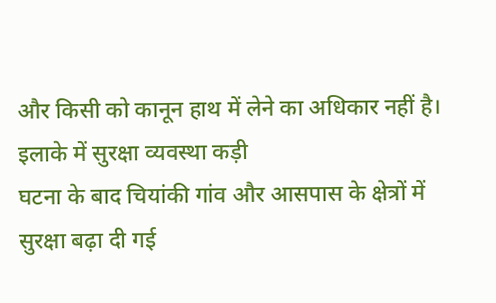और किसी को कानून हाथ में लेने का अधिकार नहीं है।
इलाके में सुरक्षा व्यवस्था कड़ी
घटना के बाद चियांकी गांव और आसपास के क्षेत्रों में सुरक्षा बढ़ा दी गई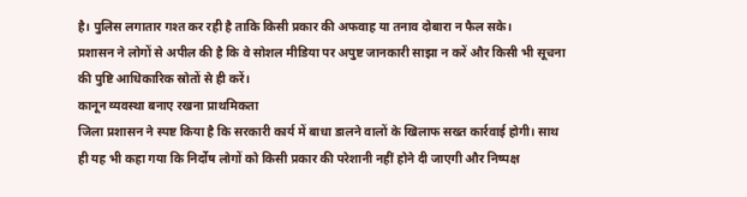है। पुलिस लगातार गश्त कर रही है ताकि किसी प्रकार की अफवाह या तनाव दोबारा न फैल सके।
प्रशासन ने लोगों से अपील की है कि वे सोशल मीडिया पर अपुष्ट जानकारी साझा न करें और किसी भी सूचना की पुष्टि आधिकारिक स्रोतों से ही करें।
कानून व्यवस्था बनाए रखना प्राथमिकता
जिला प्रशासन ने स्पष्ट किया है कि सरकारी कार्य में बाधा डालने वालों के खिलाफ सख्त कार्रवाई होगी। साथ ही यह भी कहा गया कि निर्दोष लोगों को किसी प्रकार की परेशानी नहीं होने दी जाएगी और निष्पक्ष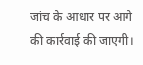जांच के आधार पर आगे की कार्रवाई की जाएगी।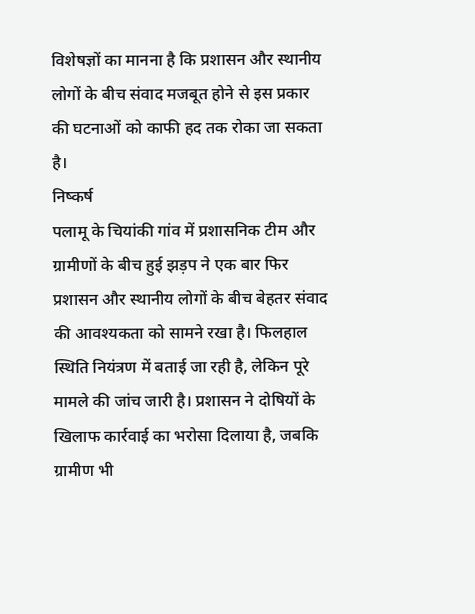विशेषज्ञों का मानना है कि प्रशासन और स्थानीय लोगों के बीच संवाद मजबूत होने से इस प्रकार की घटनाओं को काफी हद तक रोका जा सकता है।
निष्कर्ष
पलामू के चियांकी गांव में प्रशासनिक टीम और ग्रामीणों के बीच हुई झड़प ने एक बार फिर प्रशासन और स्थानीय लोगों के बीच बेहतर संवाद की आवश्यकता को सामने रखा है। फिलहाल स्थिति नियंत्रण में बताई जा रही है, लेकिन पूरे मामले की जांच जारी है। प्रशासन ने दोषियों के खिलाफ कार्रवाई का भरोसा दिलाया है, जबकि ग्रामीण भी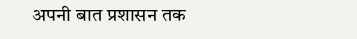अपनी बात प्रशासन तक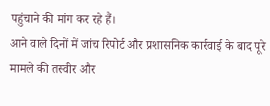पहुंचाने की मांग कर रहे हैं।
आने वाले दिनों में जांच रिपोर्ट और प्रशासनिक कार्रवाई के बाद पूरे मामले की तस्वीर और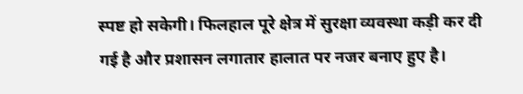स्पष्ट हो सकेगी। फिलहाल पूरे क्षेत्र में सुरक्षा व्यवस्था कड़ी कर दी गई है और प्रशासन लगातार हालात पर नजर बनाए हुए है।